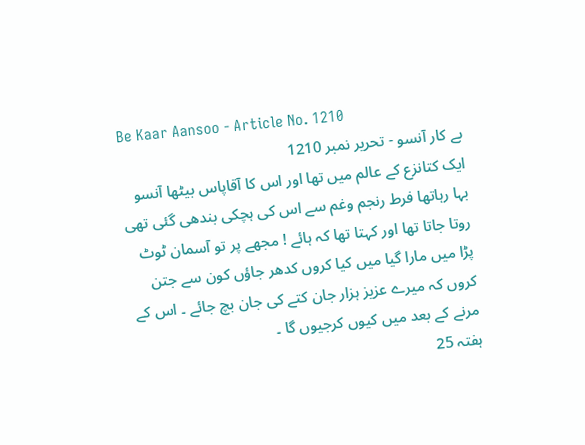Be Kaar Aansoo - Article No. 1210
بے کار آنسو - تحریر نمبر 1210
ایک کتانزع کے عالم میں تھا اور اس کا آقاپاس بیٹھا آنسو بہا رہاتھا فرط رنجم وغم سے اس کی ہچکی بندھی گئی تھی روتا جاتا تھا اور کہتا تھا کہ ہائے ! مجھے پر تو آسمان ٹوٹ پڑا میں مارا گیا میں کیا کروں کدھر جاؤں کون سے جتن کروں کہ میرے عزیز ہزار جان کتے کی جان بچ جائے ۔ اس کے مرنے کے بعد میں کیوں کرجیوں گا ۔
ہفتہ 25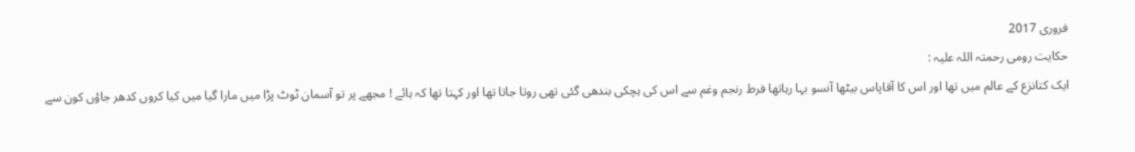فروری 2017
حکایت رومی رحمتہ اللہ علیہ :
ایک کتانزع کے عالم میں تھا اور اس کا آقاپاس بیٹھا آنسو بہا رہاتھا فرط رنجم وغم سے اس کی ہچکی بندھی گئی تھی روتا جاتا تھا اور کہتا تھا کہ ہائے ! مجھے پر تو آسمان ٹوٹ پڑا میں مارا گیا میں کیا کروں کدھر جاؤں کون سے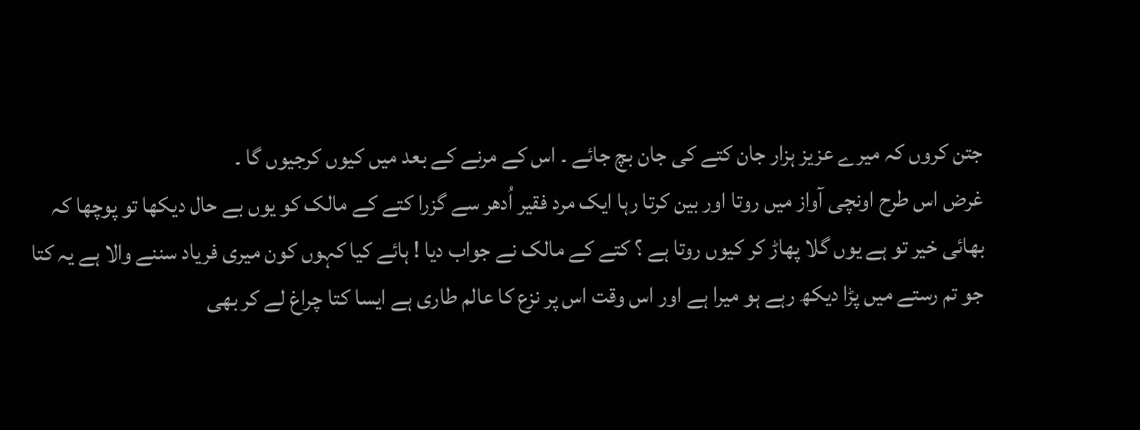جتن کروں کہ میرے عزیز ہزار جان کتے کی جان بچ جائے ۔ اس کے مرنے کے بعد میں کیوں کرجیوں گا ۔
غرض اس طرح اونچی آواز میں روتا اور بین کرتا رہا ایک مرد فقیر اُدھر سے گزرا کتے کے مالک کو یوں بے حال دیکھا تو پوچھا کہ بھائی خیر تو ہے یوں گلا پھاڑ کر کیوں روتا ہے ؟ کتے کے مالک نے جواب دیا ! ہائے کیا کہوں کون میری فریاد سننے والا ہے یہ کتا جو تم رستے میں پڑا دیکھ رہے ہو میرا ہے اور اس وقت اس پر نزع کا عالم طاری ہے ایسا کتا چراغ لے کر بھی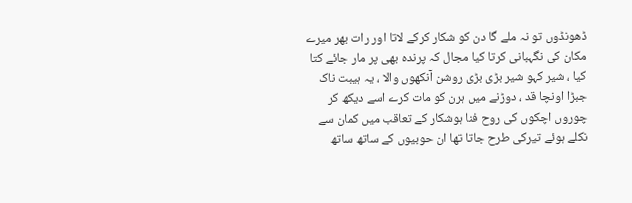ڈھونڈوں تو نہ ملے گا دن کو شکار کرکے لاتا اور رات بھر میرے مکان کی نگہبانی کرتا کیا مجال کہ پرندہ بھی پر مار جائے کتا کیا ، شیر کہو شیر بڑی بڑی روشن آنکھوں والا ، یہ ہیبت ناک جبڑا اونچا قد ، دوڑنے میں ہرن کو مات کرے اسے دیکھ کر چوروں اچکوں کی روح فنا ہوشکار کے تعاقب میں کمان سے نکلے ہوئے تیرکی طرح جاتا تھا ان حوبیوں کے ساتھ ساتھ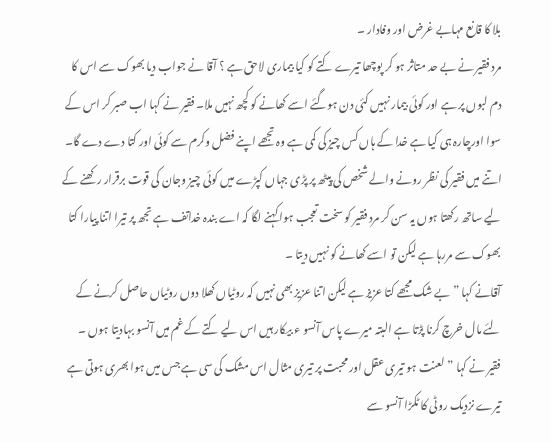بلا کا قانع مہابے غرض اور وفادار ۔
مرد فقیر نے بے حد متاثر ہو کر پوچھا تیرے کتے کو کیا بیماری لاحق ہے ؟ آقا نے جواب دیا بھوک سے اس کا دم لبوں پر ہے اور کوئی بیمار نہیں کئی دن ہوگئے اسے کھانے کو کچھ نہیں ملا۔ فقیر نے کہا اب صبر کر اس کے سوا اورچارہ ہی کیا ہے خدا کے ہاں کس چیز کی کمی ہے وہ تجھے اپنے فضل وکرم سے کوئی اور کتا دے دے گا۔
اتنے میں فقیر کی نظر رونے والے شخص کی پیٹھ پر پڑی جہاں کپڑے میں کوئی چیز وجان کی قوت برقرار رکھنے کے لیے ساتھ رکھتا ہوں یہ سن کر مرد فقیر کو سخت تعجب ہوا کہنے لگا کہ اے بندہ خداتف ہے تجھ پر تیرا اتنا پیارا کتا بھوک سے مررہا ہے لیکن تو اسے کھانے کو نہیں دیتا ۔
آقانے کہا ” بے شک مجھے کتا عزیز ہے لیکن اتنا عزیز بھی نہیں کہ روٹیاں کھلا دوں روٹیاں حاصل کرنے کے لئے مال خرچ کرنا پڑتا ہے البتہ میرے پاس آنسو ء بیکار ہیں اس لیے کتے کے غم میں آنسو بہادیتا ہوں ۔
فقیر نے کہا ” لعنت ہو تیری عقل اور محبت پر تیری مثال اس مشک کی سی ہے جس میں ہوا بھری ہوتی ہے تیرے نزدیک روٹی کا ٹکڑا آنسو سے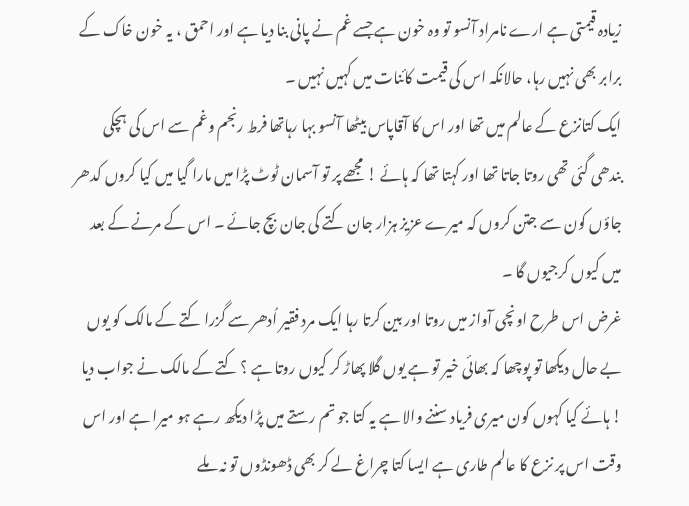زیادہ قیمتی ہے ارے نامراد آنسو تو وہ خون ہے جسے غم نے پانی بنا دیا ہے اور احمق ، یہ خون خاک کے برابر بھی نہیں رہا، حالانکہ اس کی قیمت کائنات میں کہیں نہیں ۔
ایک کتانزع کے عالم میں تھا اور اس کا آقاپاس بیٹھا آنسو بہا رہاتھا فرط رنجم وغم سے اس کی ہچکی بندھی گئی تھی روتا جاتا تھا اور کہتا تھا کہ ہائے ! مجھے پر تو آسمان ٹوٹ پڑا میں مارا گیا میں کیا کروں کدھر جاؤں کون سے جتن کروں کہ میرے عزیز ہزار جان کتے کی جان بچ جائے ۔ اس کے مرنے کے بعد میں کیوں کرجیوں گا ۔
غرض اس طرح اونچی آواز میں روتا اور بین کرتا رہا ایک مرد فقیر اُدھر سے گزرا کتے کے مالک کو یوں بے حال دیکھا تو پوچھا کہ بھائی خیر تو ہے یوں گلا پھاڑ کر کیوں روتا ہے ؟ کتے کے مالک نے جواب دیا ! ہائے کیا کہوں کون میری فریاد سننے والا ہے یہ کتا جو تم رستے میں پڑا دیکھ رہے ہو میرا ہے اور اس وقت اس پر نزع کا عالم طاری ہے ایسا کتا چراغ لے کر بھی ڈھونڈوں تو نہ ملے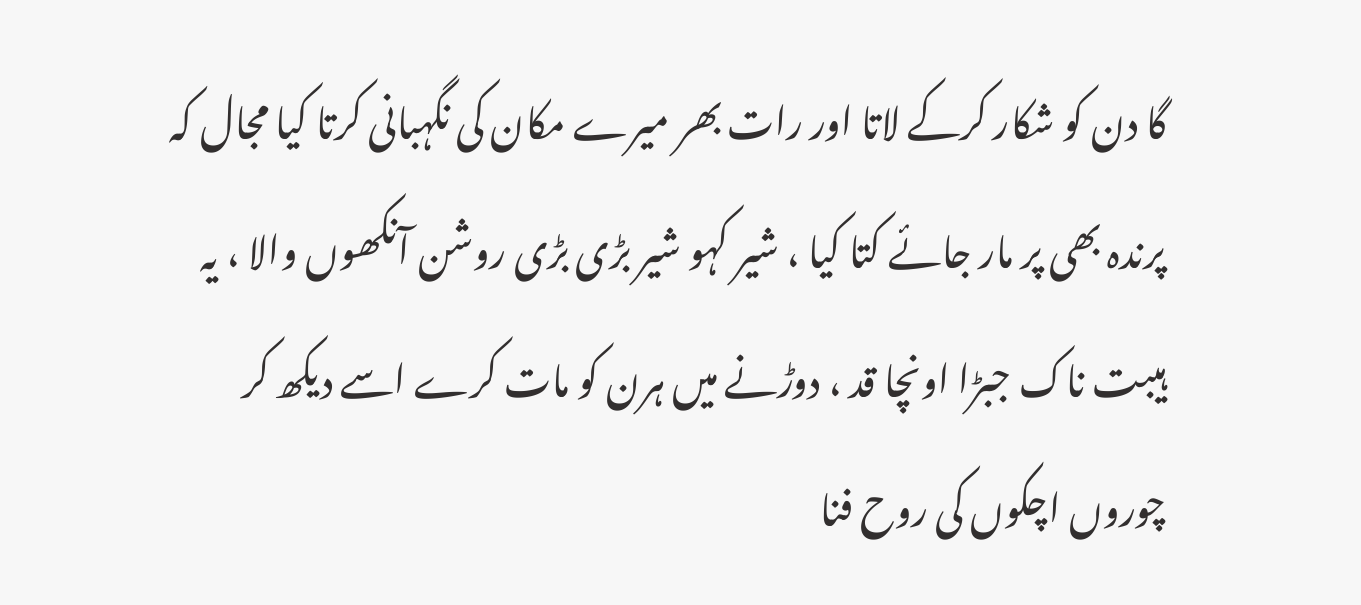گا دن کو شکار کرکے لاتا اور رات بھر میرے مکان کی نگہبانی کرتا کیا مجال کہ پرندہ بھی پر مار جائے کتا کیا ، شیر کہو شیر بڑی بڑی روشن آنکھوں والا ، یہ ہیبت ناک جبڑا اونچا قد ، دوڑنے میں ہرن کو مات کرے اسے دیکھ کر چوروں اچکوں کی روح فنا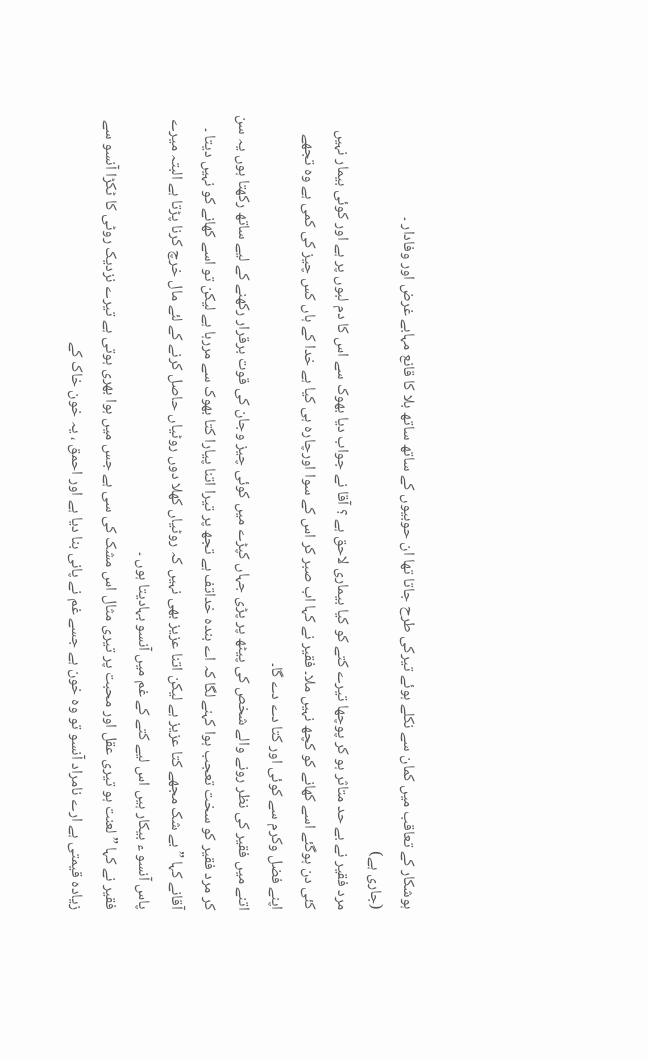ہوشکار کے تعاقب میں کمان سے نکلے ہوئے تیرکی طرح جاتا تھا ان حوبیوں کے ساتھ ساتھ بلا کا قانع مہابے غرض اور وفادار ۔
(جاری ہے)
مرد فقیر نے بے حد متاثر ہو کر پوچھا تیرے کتے کو کیا بیماری لاحق ہے ؟ آقا نے جواب دیا بھوک سے اس کا دم لبوں پر ہے اور کوئی بیمار نہیں کئی دن ہوگئے اسے کھانے کو کچھ نہیں ملا۔ فقیر نے کہا اب صبر کر اس کے سوا اورچارہ ہی کیا ہے خدا کے ہاں کس چیز کی کمی ہے وہ تجھے اپنے فضل وکرم سے کوئی اور کتا دے دے گا۔
اتنے میں فقیر کی نظر رونے والے شخص کی پیٹھ پر پڑی جہاں کپڑے میں کوئی چیز وجان کی قوت برقرار رکھنے کے لیے ساتھ رکھتا ہوں یہ سن کر مرد فقیر کو سخت تعجب ہوا کہنے لگا کہ اے بندہ خداتف ہے تجھ پر تیرا اتنا پیارا کتا بھوک سے مررہا ہے لیکن تو اسے کھانے کو نہیں دیتا ۔
آقانے کہا ” بے شک مجھے کتا عزیز ہے لیکن اتنا عزیز بھی نہیں کہ روٹیاں کھلا دوں روٹیاں حاصل کرنے کے لئے مال خرچ کرنا پڑتا ہے البتہ میرے پاس آنسو ء بیکار ہیں اس لیے کتے کے غم میں آنسو بہادیتا ہوں ۔
فقیر نے کہا ” لعنت ہو تیری عقل اور محبت پر تیری مثال اس مشک کی سی ہے جس میں ہوا بھری ہوتی ہے تیرے نزدیک روٹی کا ٹکڑا آنسو سے زیادہ قیمتی ہے ارے نامراد آنسو تو وہ خون ہے جسے غم نے پانی بنا دیا ہے اور احمق ، یہ خون خاک کے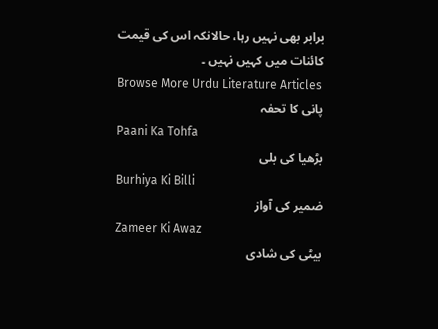برابر بھی نہیں رہا، حالانکہ اس کی قیمت کائنات میں کہیں نہیں ۔
Browse More Urdu Literature Articles
پانی کا تحفہ
Paani Ka Tohfa
بڑھیا کی بلی
Burhiya Ki Billi
ضمیر کی آواز
Zameer Ki Awaz
بیٹی کی شادی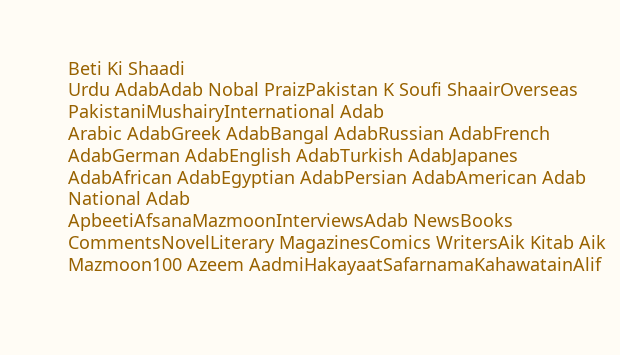Beti Ki Shaadi
Urdu AdabAdab Nobal PraizPakistan K Soufi ShaairOverseas PakistaniMushairyInternational Adab
Arabic AdabGreek AdabBangal AdabRussian AdabFrench AdabGerman AdabEnglish AdabTurkish AdabJapanes AdabAfrican AdabEgyptian AdabPersian AdabAmerican Adab
National Adab
ApbeetiAfsanaMazmoonInterviewsAdab NewsBooks CommentsNovelLiterary MagazinesComics WritersAik Kitab Aik Mazmoon100 Azeem AadmiHakayaatSafarnamaKahawatainAlif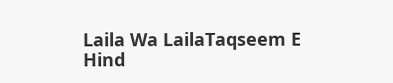Laila Wa LailaTaqseem E Hind